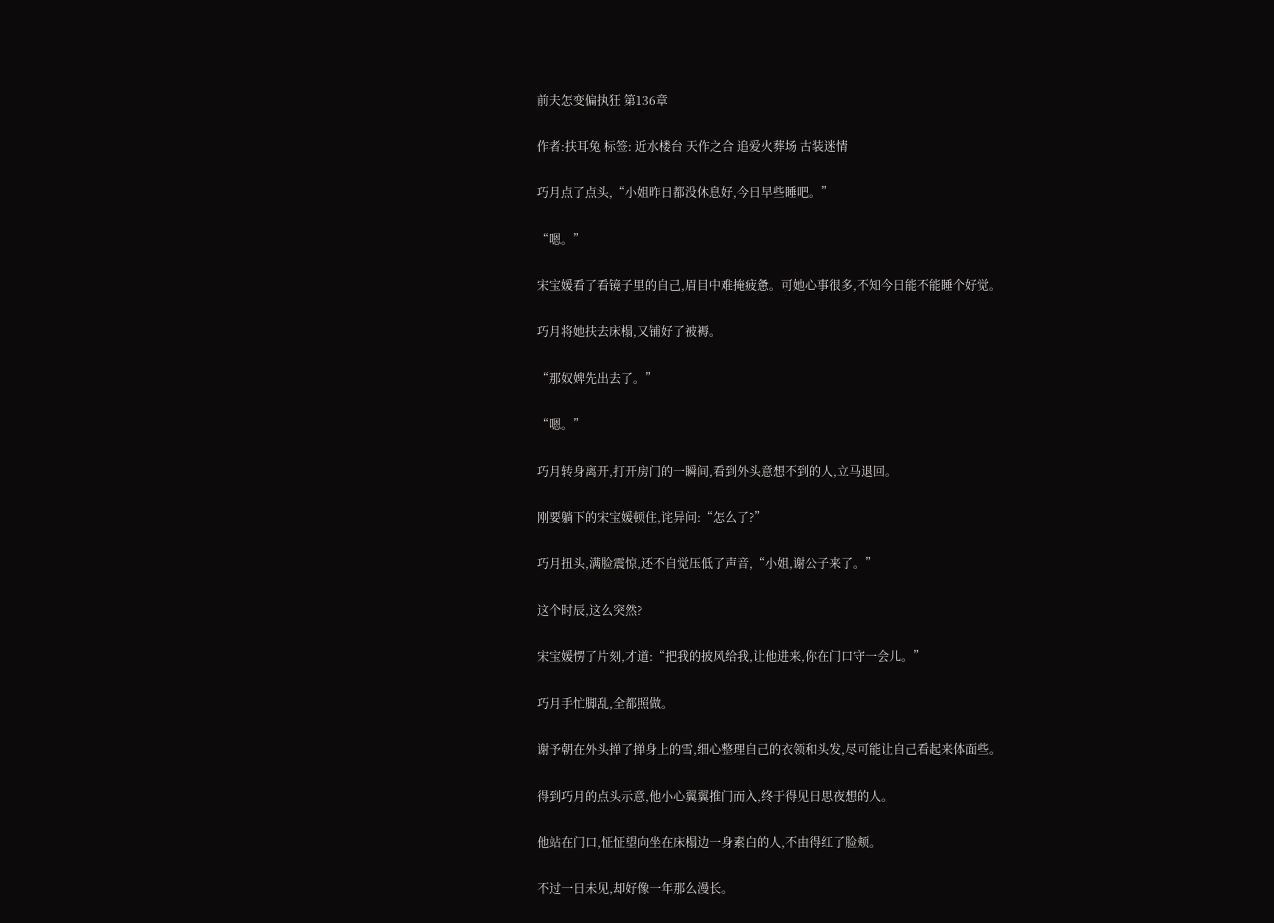前夫怎变偏执狂 第136章

作者:扶耳兔 标签: 近水楼台 天作之合 追爱火葬场 古装迷情

巧月点了点头,“小姐昨日都没休息好,今日早些睡吧。”

“嗯。”

宋宝媛看了看镜子里的自己,眉目中难掩疲惫。可她心事很多,不知今日能不能睡个好觉。

巧月将她扶去床榻,又铺好了被褥。

“那奴婢先出去了。”

“嗯。”

巧月转身离开,打开房门的一瞬间,看到外头意想不到的人,立马退回。

刚要躺下的宋宝媛顿住,诧异问:“怎么了?”

巧月扭头,满脸震惊,还不自觉压低了声音,“小姐,谢公子来了。”

这个时辰,这么突然?

宋宝媛愣了片刻,才道:“把我的披风给我,让他进来,你在门口守一会儿。”

巧月手忙脚乱,全都照做。

谢予朝在外头掸了掸身上的雪,细心整理自己的衣领和头发,尽可能让自己看起来体面些。

得到巧月的点头示意,他小心翼翼推门而入,终于得见日思夜想的人。

他站在门口,怔怔望向坐在床榻边一身素白的人,不由得红了脸颊。

不过一日未见,却好像一年那么漫长。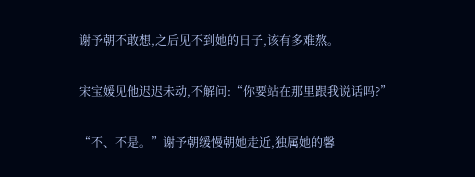谢予朝不敢想,之后见不到她的日子,该有多难熬。

宋宝媛见他迟迟未动,不解问:“你要站在那里跟我说话吗?”

“不、不是。”谢予朝缓慢朝她走近,独属她的馨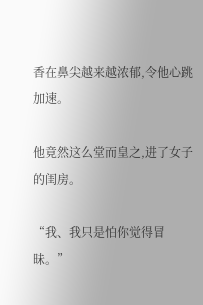香在鼻尖越来越浓郁,令他心跳加速。

他竟然这么堂而皇之,进了女子的闺房。

“我、我只是怕你觉得冒昧。”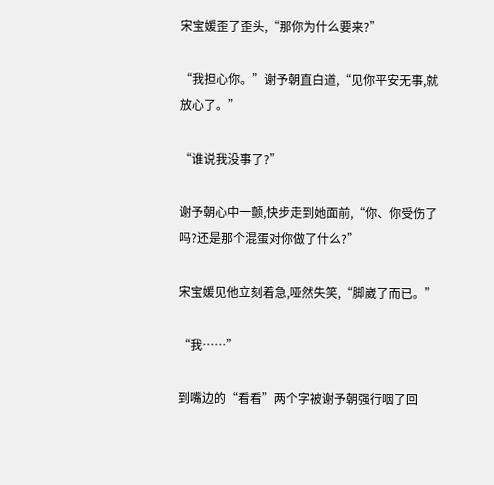宋宝媛歪了歪头,“那你为什么要来?”

“我担心你。”谢予朝直白道,“见你平安无事,就放心了。”

“谁说我没事了?”

谢予朝心中一颤,快步走到她面前,“你、你受伤了吗?还是那个混蛋对你做了什么?”

宋宝媛见他立刻着急,哑然失笑,“脚崴了而已。”

“我……”

到嘴边的“看看”两个字被谢予朝强行咽了回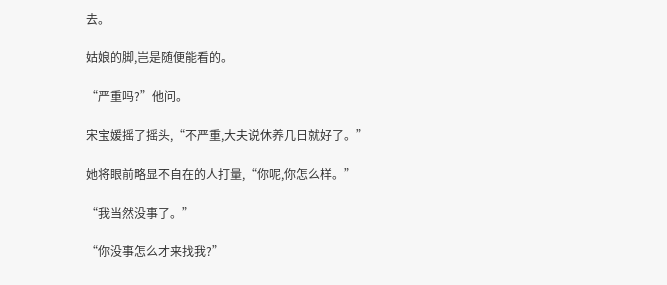去。

姑娘的脚,岂是随便能看的。

“严重吗?”他问。

宋宝媛摇了摇头,“不严重,大夫说休养几日就好了。”

她将眼前略显不自在的人打量,“你呢,你怎么样。”

“我当然没事了。”

“你没事怎么才来找我?”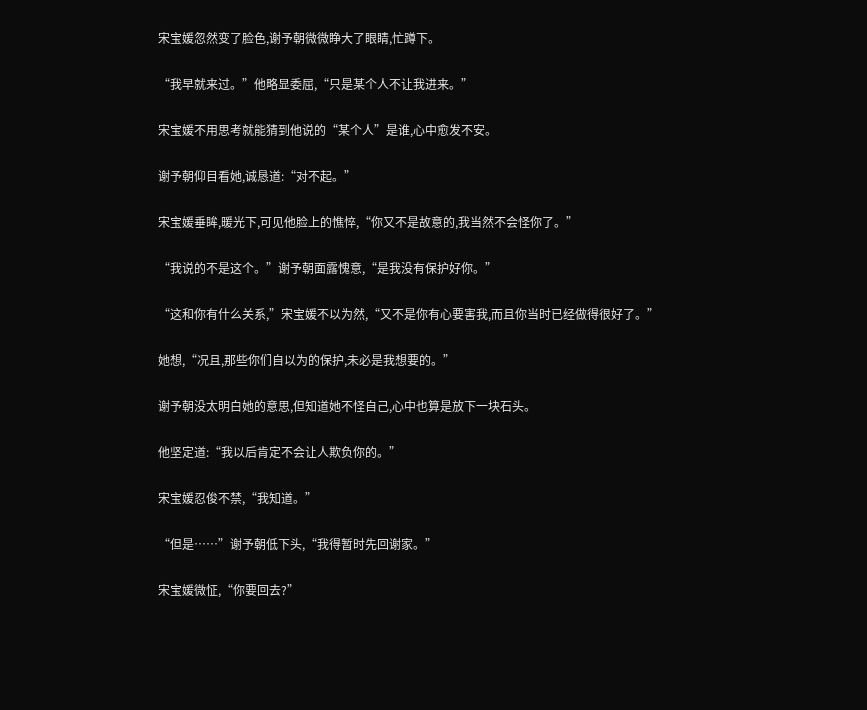宋宝媛忽然变了脸色,谢予朝微微睁大了眼睛,忙蹲下。

“我早就来过。”他略显委屈,“只是某个人不让我进来。”

宋宝媛不用思考就能猜到他说的“某个人”是谁,心中愈发不安。

谢予朝仰目看她,诚恳道:“对不起。”

宋宝媛垂眸,暖光下,可见他脸上的憔悴,“你又不是故意的,我当然不会怪你了。”

“我说的不是这个。”谢予朝面露愧意,“是我没有保护好你。”

“这和你有什么关系,”宋宝媛不以为然,“又不是你有心要害我,而且你当时已经做得很好了。”

她想,“况且,那些你们自以为的保护,未必是我想要的。”

谢予朝没太明白她的意思,但知道她不怪自己,心中也算是放下一块石头。

他坚定道:“我以后肯定不会让人欺负你的。”

宋宝媛忍俊不禁,“我知道。”

“但是……”谢予朝低下头,“我得暂时先回谢家。”

宋宝媛微怔,“你要回去?”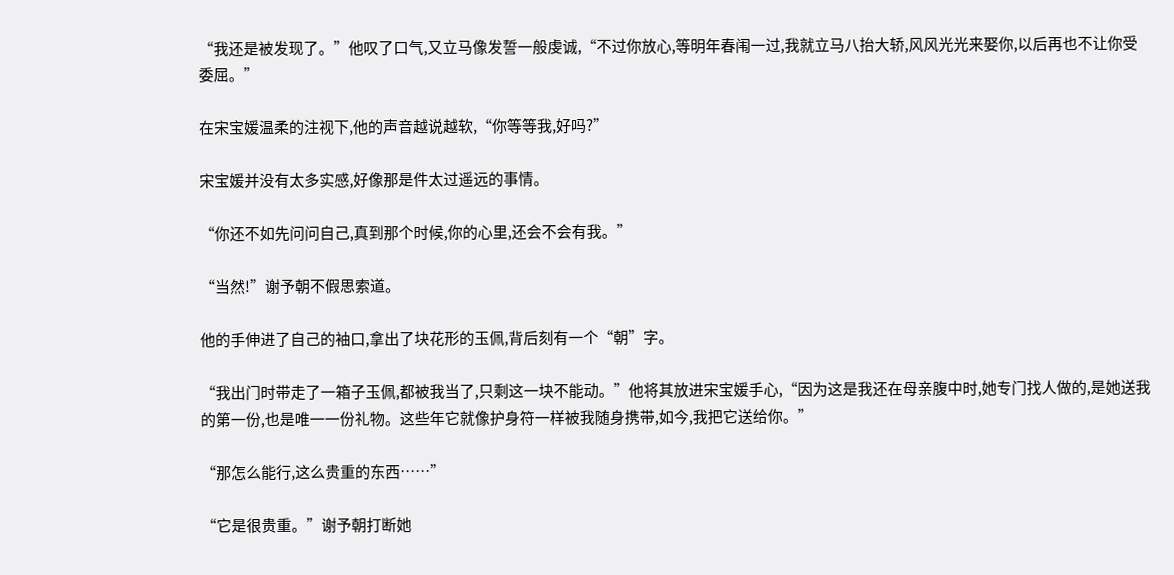“我还是被发现了。”他叹了口气,又立马像发誓一般虔诚,“不过你放心,等明年春闱一过,我就立马八抬大轿,风风光光来娶你,以后再也不让你受委屈。”

在宋宝媛温柔的注视下,他的声音越说越软,“你等等我,好吗?”

宋宝媛并没有太多实感,好像那是件太过遥远的事情。

“你还不如先问问自己,真到那个时候,你的心里,还会不会有我。”

“当然!”谢予朝不假思索道。

他的手伸进了自己的袖口,拿出了块花形的玉佩,背后刻有一个“朝”字。

“我出门时带走了一箱子玉佩,都被我当了,只剩这一块不能动。”他将其放进宋宝媛手心,“因为这是我还在母亲腹中时,她专门找人做的,是她送我的第一份,也是唯一一份礼物。这些年它就像护身符一样被我随身携带,如今,我把它送给你。”

“那怎么能行,这么贵重的东西……”

“它是很贵重。”谢予朝打断她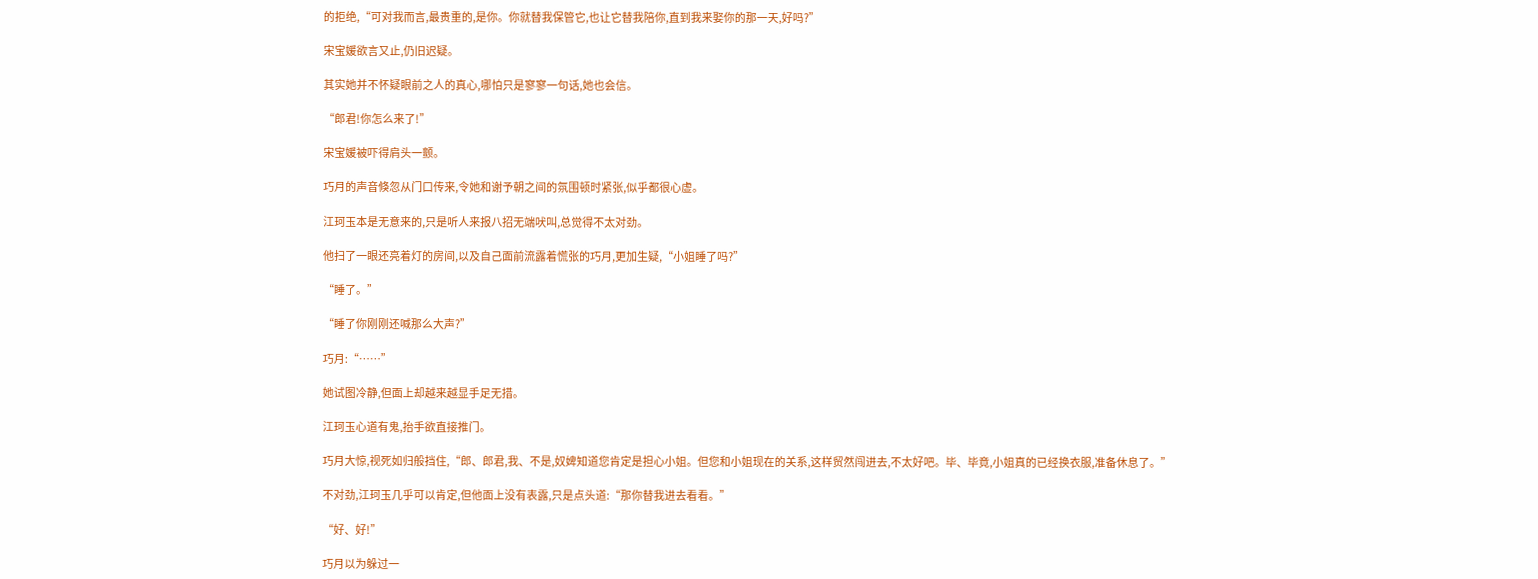的拒绝,“可对我而言,最贵重的,是你。你就替我保管它,也让它替我陪你,直到我来娶你的那一天,好吗?”

宋宝媛欲言又止,仍旧迟疑。

其实她并不怀疑眼前之人的真心,哪怕只是寥寥一句话,她也会信。

“郎君!你怎么来了!”

宋宝媛被吓得肩头一颤。

巧月的声音倏忽从门口传来,令她和谢予朝之间的氛围顿时紧张,似乎都很心虚。

江珂玉本是无意来的,只是听人来报八招无端吠叫,总觉得不太对劲。

他扫了一眼还亮着灯的房间,以及自己面前流露着慌张的巧月,更加生疑,“小姐睡了吗?”

“睡了。”

“睡了你刚刚还喊那么大声?”

巧月:“……”

她试图冷静,但面上却越来越显手足无措。

江珂玉心道有鬼,抬手欲直接推门。

巧月大惊,视死如归般挡住,“郎、郎君,我、不是,奴婢知道您肯定是担心小姐。但您和小姐现在的关系,这样贸然闯进去,不太好吧。毕、毕竟,小姐真的已经换衣服,准备休息了。”

不对劲,江珂玉几乎可以肯定,但他面上没有表露,只是点头道:“那你替我进去看看。”

“好、好!”

巧月以为躲过一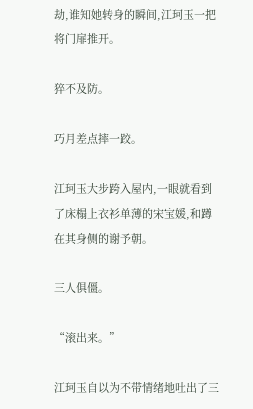劫,谁知她转身的瞬间,江珂玉一把将门扉推开。

猝不及防。

巧月差点摔一跤。

江珂玉大步跨入屋内,一眼就看到了床榻上衣衫单薄的宋宝媛,和蹲在其身侧的谢予朝。

三人俱僵。

“滚出来。”

江珂玉自以为不带情绪地吐出了三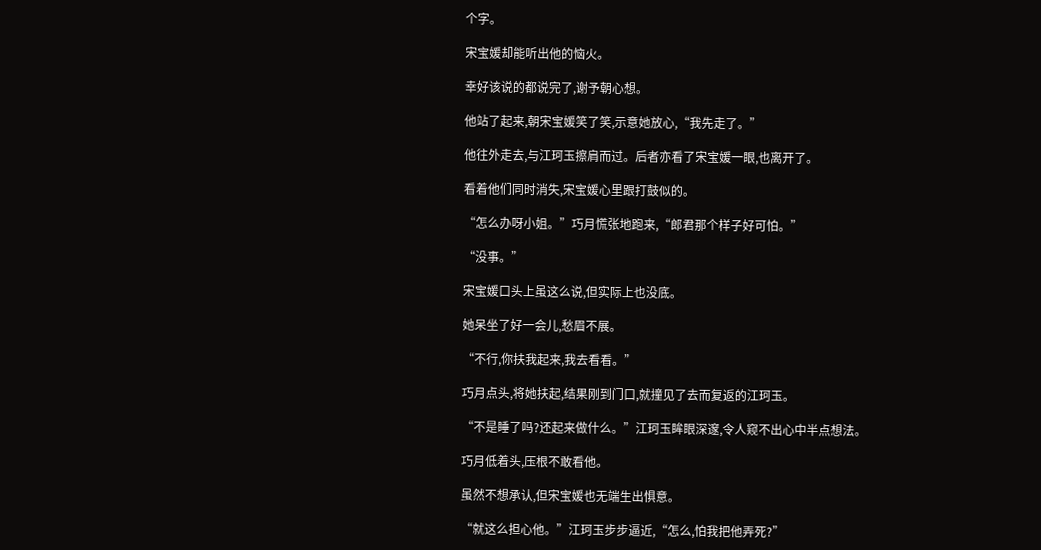个字。

宋宝媛却能听出他的恼火。

幸好该说的都说完了,谢予朝心想。

他站了起来,朝宋宝媛笑了笑,示意她放心,“我先走了。”

他往外走去,与江珂玉擦肩而过。后者亦看了宋宝媛一眼,也离开了。

看着他们同时消失,宋宝媛心里跟打鼓似的。

“怎么办呀小姐。”巧月慌张地跑来,“郎君那个样子好可怕。”

“没事。”

宋宝媛口头上虽这么说,但实际上也没底。

她呆坐了好一会儿,愁眉不展。

“不行,你扶我起来,我去看看。”

巧月点头,将她扶起,结果刚到门口,就撞见了去而复返的江珂玉。

“不是睡了吗?还起来做什么。”江珂玉眸眼深邃,令人窥不出心中半点想法。

巧月低着头,压根不敢看他。

虽然不想承认,但宋宝媛也无端生出惧意。

“就这么担心他。”江珂玉步步逼近,“怎么,怕我把他弄死?”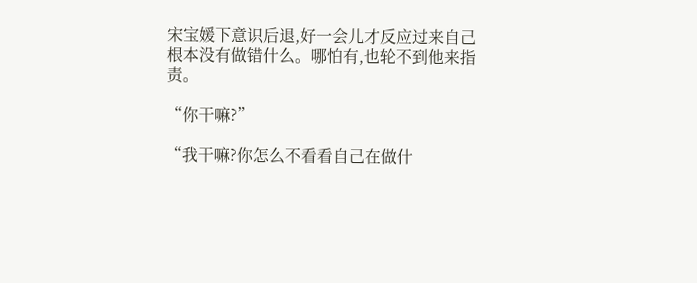宋宝媛下意识后退,好一会儿才反应过来自己根本没有做错什么。哪怕有,也轮不到他来指责。

“你干嘛?”

“我干嘛?你怎么不看看自己在做什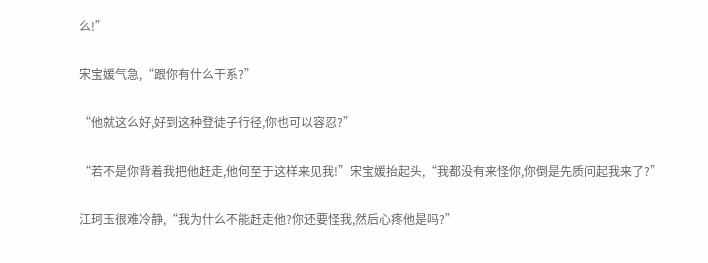么!”

宋宝媛气急,“跟你有什么干系?”

“他就这么好,好到这种登徒子行径,你也可以容忍?”

“若不是你背着我把他赶走,他何至于这样来见我!”宋宝媛抬起头,“我都没有来怪你,你倒是先质问起我来了?”

江珂玉很难冷静,“我为什么不能赶走他?你还要怪我,然后心疼他是吗?”